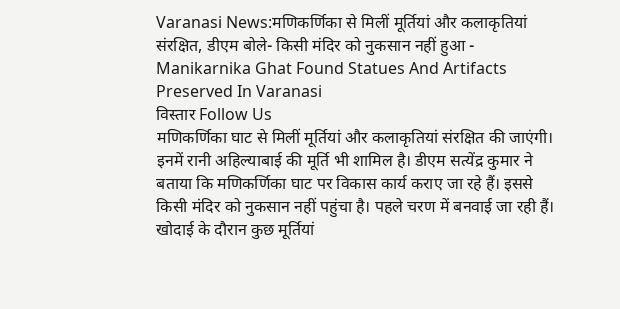Varanasi News:मणिकर्णिका से मिलीं मूर्तियां और कलाकृतियां संरक्षित, डीएम बोले- किसी मंदिर को नुकसान नहीं हुआ - Manikarnika Ghat Found Statues And Artifacts Preserved In Varanasi
विस्तार Follow Us
मणिकर्णिका घाट से मिलीं मूर्तियां और कलाकृतियां संरक्षित की जाएंगी। इनमें रानी अहिल्याबाई की मूर्ति भी शामिल है। डीएम सत्येंद्र कुमार ने बताया कि मणिकर्णिका घाट पर विकास कार्य कराए जा रहे हैं। इससे किसी मंदिर को नुकसान नहीं पहुंचा है। पहले चरण में बनवाई जा रही हैं। खोदाई के दौरान कुछ मूर्तियां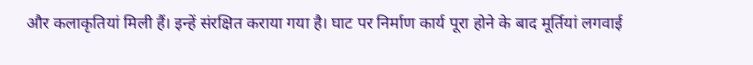और कलाकृतियां मिली हैं। इन्हें संरक्षित कराया गया है। घाट पर निर्माण कार्य पूरा होने के बाद मूर्तियां लगवाई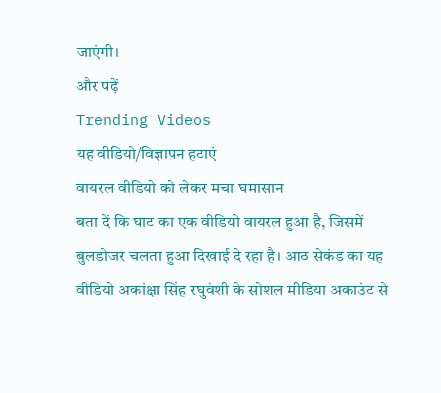जाएंगी।
और पढ़ें
Trending Videos
यह वीडियो/विज्ञापन हटाएं
वायरल वीडियो को लेकर मचा घमासान
बता दें कि घाट का एक वीडियो वायरल हुआ है, जिसमें बुलडोजर चलता हुआ दिखाई दे रहा है। आठ सेकंड का यह वीडियो अकांक्षा सिंह रघुवंशी के सोशल मीडिया अकाउंट से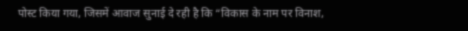पोस्ट किया गया, जिसमें आवाज सुनाई दे रही है कि “विकास के नाम पर विनाश,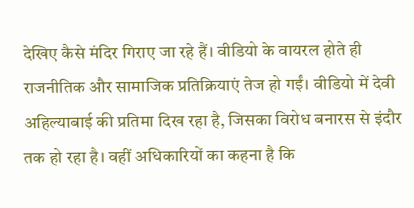देखिए कैसे मंदिर गिराए जा रहे हैं। वीडियो के वायरल होते ही राजनीतिक और सामाजिक प्रतिक्रियाएं तेज हो गईं। वीडियो में देवी अहिल्याबाई की प्रतिमा दिख रहा है, जिसका विरोध बनारस से इंदौर तक हो रहा है। वहीं अधिकारियों का कहना है कि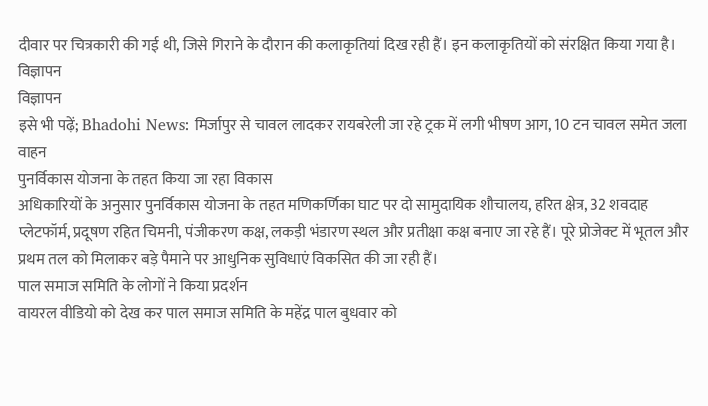दीवार पर चित्रकारी की गई थी, जिसे गिराने के दौरान की कलाकृतियां दिख रही हैं। इन कलाकृतियों को संरक्षित किया गया है।
विज्ञापन
विज्ञापन
इसे भी पढ़ें; Bhadohi News: मिर्जापुर से चावल लादकर रायबरेली जा रहे ट्रक में लगी भीषण आग, 10 टन चावल समेत जला वाहन
पुनर्विकास योजना के तहत किया जा रहा विकास
अधिकारियों के अनुसार पुनर्विकास योजना के तहत मणिकर्णिका घाट पर दो सामुदायिक शौचालय, हरित क्षेत्र, 32 शवदाह प्लेटफॉर्म, प्रदूषण रहित चिमनी, पंजीकरण कक्ष, लकड़ी भंडारण स्थल और प्रतीक्षा कक्ष बनाए जा रहे हैं। पूरे प्रोजेक्ट में भूतल और प्रथम तल को मिलाकर बड़े पैमाने पर आधुनिक सुविधाएं विकसित की जा रही हैं।
पाल समाज समिति के लोगों ने किया प्रदर्शन
वायरल वीडियो को देख कर पाल समाज समिति के महेंद्र पाल बुधवार को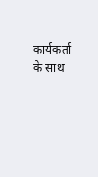कार्यकर्ता के साथ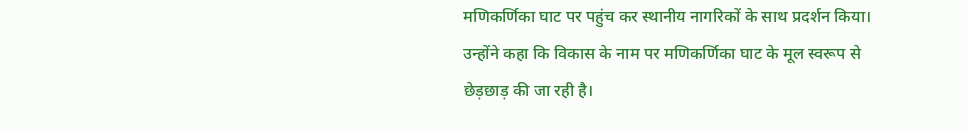मणिकर्णिका घाट पर पहुंच कर स्थानीय नागरिकों के साथ प्रदर्शन किया। उन्होंने कहा कि विकास के नाम पर मणिकर्णिका घाट के मूल स्वरूप से छेड़छाड़ की जा रही है।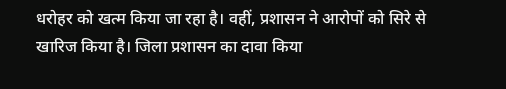धरोहर को खत्म किया जा रहा है। वहीं, प्रशासन ने आरोपों को सिरे से खारिज किया है। जिला प्रशासन का दावा किया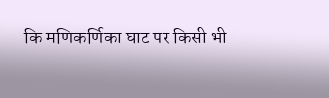कि मणिकर्णिका घाट पर किसी भी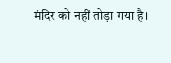मंदिर को नहीं तोड़ा गया है।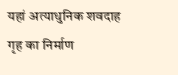यहां अत्याधुनिक शवदाह गृह का निर्माण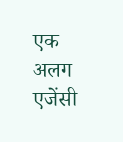एक अलग एजेंसी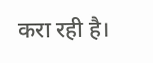करा रही है।